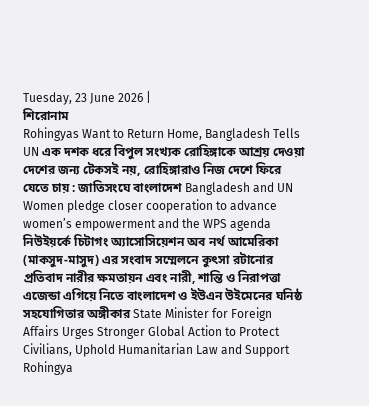Tuesday, 23 June 2026 |
শিরোনাম
Rohingyas Want to Return Home, Bangladesh Tells UN এক দশক ধরে বিপুল সংখ্যক রোহিঙ্গাকে আশ্রয় দেওয়া দেশের জন্য টেকসই নয়, রোহিঙ্গারাও নিজ দেশে ফিরে যেতে চায় : জাতিসংঘে বাংলাদেশ Bangladesh and UN Women pledge closer cooperation to advance women’s empowerment and the WPS agenda নিউইয়র্কে চিটাগং অ্যাসোসিয়েশন অব নর্থ আমেরিকা (মাকসুদ-মাসুদ) এর সংবাদ সম্মেলনে কুৎসা রটানোর প্রতিবাদ নারীর ক্ষমতায়ন এবং নারী, শান্তি ও নিরাপত্তা এজেন্ডা এগিয়ে নিতে বাংলাদেশ ও ইউএন উইমেনের ঘনিষ্ঠ সহযোগিতার অঙ্গীকার State Minister for Foreign Affairs Urges Stronger Global Action to Protect Civilians, Uphold Humanitarian Law and Support Rohingya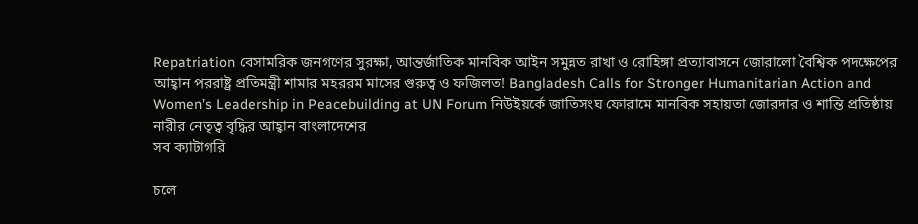Repatriation বেসামরিক জনগণের সুরক্ষা, আন্তর্জাতিক মানবিক আইন সমুন্নত রাখা ও রোহিঙ্গা প্রত্যাবাসনে জোরালো বৈশ্বিক পদক্ষেপের আহ্বান পররাষ্ট্র প্রতিমন্ত্রী শামার মহররম মাসের গুরুত্ব ও ফজিলত! Bangladesh Calls for Stronger Humanitarian Action and Women’s Leadership in Peacebuilding at UN Forum নিউইয়র্কে জাতিসংঘ ফোরামে মানবিক সহায়তা জোরদার ও শান্তি প্রতিষ্ঠায় নারীর নেতৃত্ব বৃদ্ধির আহ্বান বাংলাদেশের
সব ক্যাটাগরি

চলে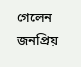গেলেন জনপ্রিয়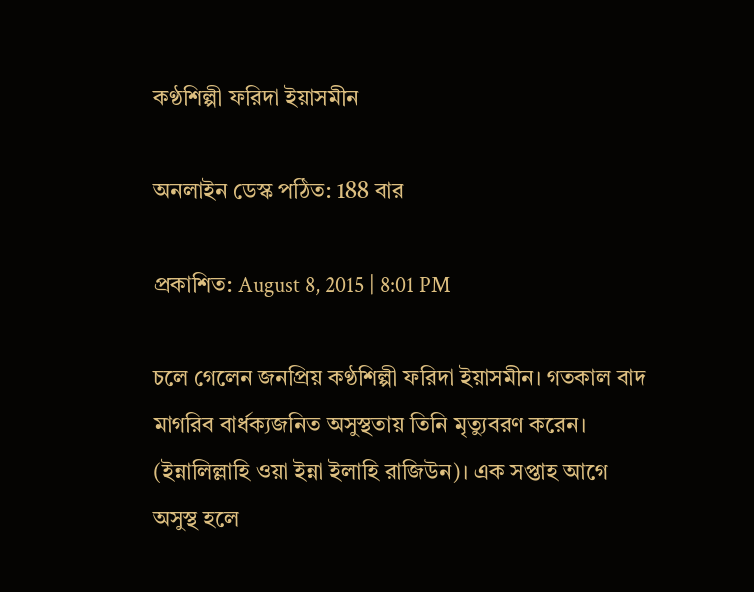কণ্ঠশিল্পী ফরিদা ইয়াসমীন

অনলাইন ডেস্ক পঠিত: 188 বার

প্রকাশিত: August 8, 2015 | 8:01 PM

চলে গেলেন জনপ্রিয় কণ্ঠশিল্পী ফরিদা ইয়াসমীন। গতকাল বাদ মাগরিব বার্ধক্যজনিত অসুস্থতায় তিনি মৃত্যুবরণ করেন। (ইন্নালিল্লাহি ওয়া ইন্না ইলাহি রাজিউন)। এক সপ্তাহ আগে অসুস্থ হলে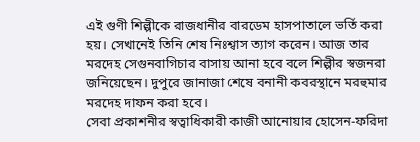এই গুণী শিল্পীকে রাজধানীর বারডেম হাসপাতালে ভর্তি করা হয়। সেখানেই তিনি শেষ নিঃশ্বাস ত্যাগ করেন। আজ তার মরদেহ সেগুনবাগিচার বাসায় আনা হবে বলে শিল্পীর স্বজনরা জনিয়েছেন। দুপুরে জানাজা শেষে বনানী কবরস্থানে মরহুমার মরদেহ দাফন করা হবে।
সেবা প্রকাশনীর স্বত্বাধিকারী কাজী আনোয়ার হোসেন-ফরিদা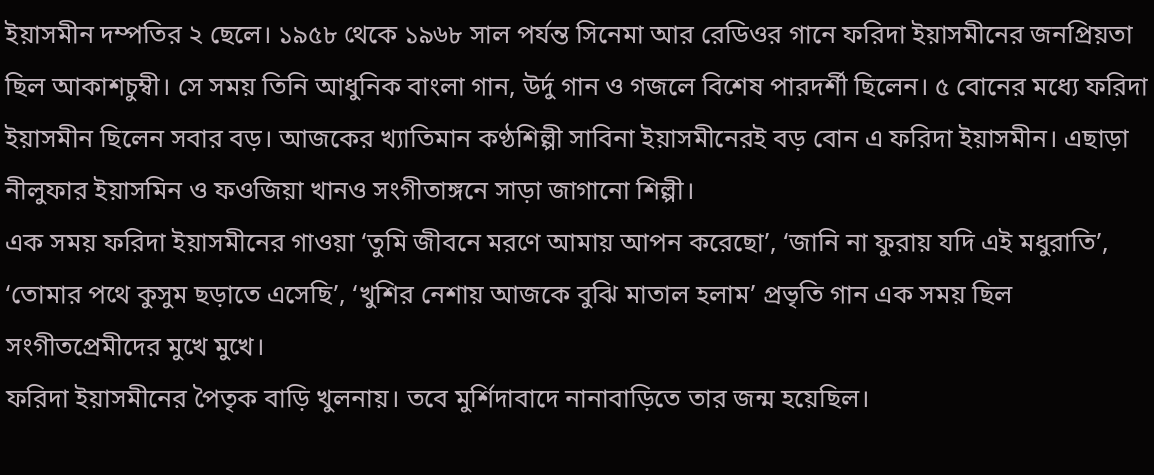ইয়াসমীন দম্পতির ২ ছেলে। ১৯৫৮ থেকে ১৯৬৮ সাল পর্যন্ত সিনেমা আর রেডিওর গানে ফরিদা ইয়াসমীনের জনপ্রিয়তা ছিল আকাশচুম্বী। সে সময় তিনি আধুনিক বাংলা গান, উর্দু গান ও গজলে বিশেষ পারদর্শী ছিলেন। ৫ বোনের মধ্যে ফরিদা ইয়াসমীন ছিলেন সবার বড়। আজকের খ্যাতিমান কণ্ঠশিল্পী সাবিনা ইয়াসমীনেরই বড় বোন এ ফরিদা ইয়াসমীন। এছাড়া নীলুফার ইয়াসমিন ও ফওজিয়া খানও সংগীতাঙ্গনে সাড়া জাগানো শিল্পী।
এক সময় ফরিদা ইয়াসমীনের গাওয়া ‘তুমি জীবনে মরণে আমায় আপন করেছো’, ‘জানি না ফুরায় যদি এই মধুরাতি’, ‘তোমার পথে কুসুম ছড়াতে এসেছি’, ‘খুশির নেশায় আজকে বুঝি মাতাল হলাম’ প্রভৃতি গান এক সময় ছিল সংগীতপ্রেমীদের মুখে মুখে।
ফরিদা ইয়াসমীনের পৈতৃক বাড়ি খুলনায়। তবে মুর্শিদাবাদে নানাবাড়িতে তার জন্ম হয়েছিল।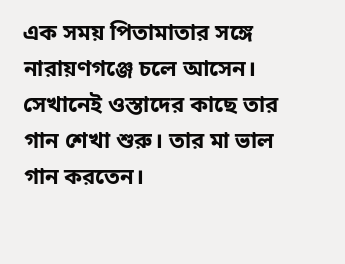এক সময় পিতামাতার সঙ্গে নারায়ণগঞ্জে চলে আসেন। সেখানেই ওস্তাদের কাছে তার গান শেখা শুরু। তার মা ভাল গান করতেন।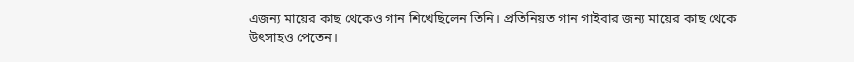এজন্য মায়ের কাছ থেকেও গান শিখেছিলেন তিনি। প্রতিনিয়ত গান গাইবার জন্য মায়ের কাছ থেকে উৎসাহও পেতেন।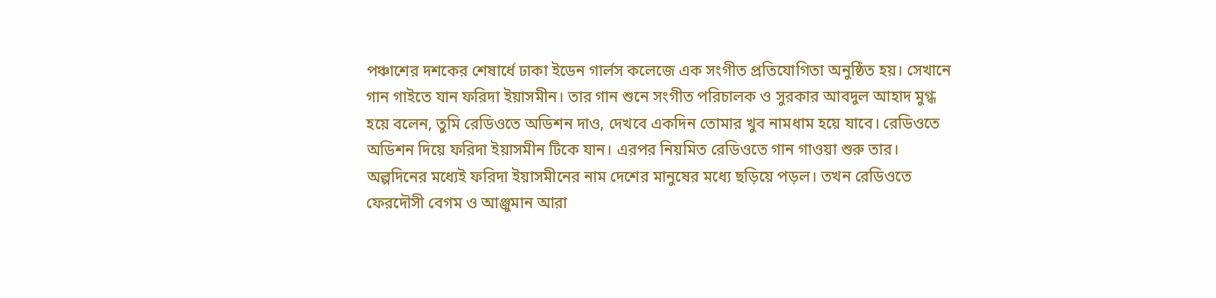পঞ্চাশের দশকের শেষার্ধে ঢাকা ইডেন গার্লস কলেজে এক সংগীত প্রতিযোগিতা অনুষ্ঠিত হয়। সেখানে গান গাইতে যান ফরিদা ইয়াসমীন। তার গান শুনে সংগীত পরিচালক ও সুরকার আবদুল আহাদ মুগ্ধ হয়ে বলেন, তুমি রেডিওতে অডিশন দাও, দেখবে একদিন তোমার খুব নামধাম হয়ে যাবে। রেডিওতে অডিশন দিয়ে ফরিদা ইয়াসমীন টিকে যান। এরপর নিয়মিত রেডিওতে গান গাওয়া শুরু তার। অল্পদিনের মধ্যেই ফরিদা ইয়াসমীনের নাম দেশের মানুষের মধ্যে ছড়িয়ে পড়ল। তখন রেডিওতে ফেরদৌসী বেগম ও আঞ্জুমান আরা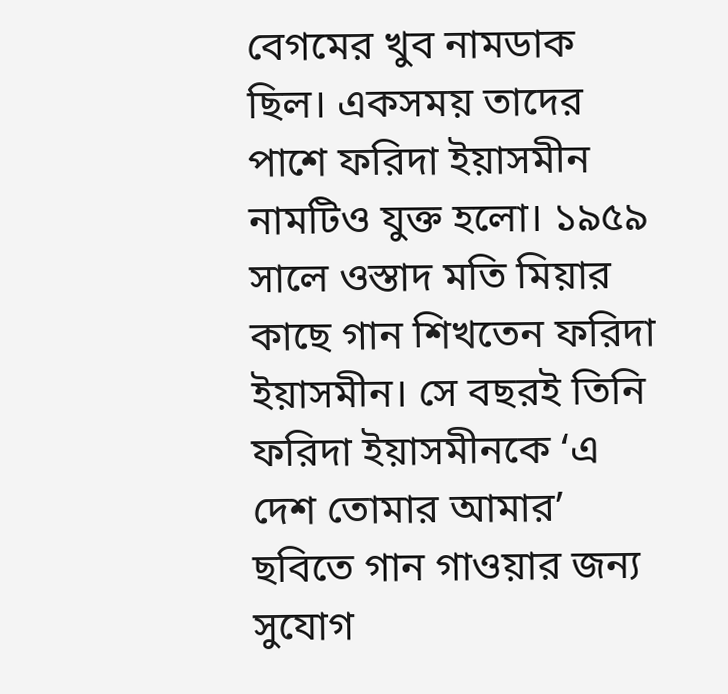বেগমের খুব নামডাক ছিল। একসময় তাদের পাশে ফরিদা ইয়াসমীন নামটিও যুক্ত হলো। ১৯৫৯ সালে ওস্তাদ মতি মিয়ার কাছে গান শিখতেন ফরিদা ইয়াসমীন। সে বছরই তিনি ফরিদা ইয়াসমীনকে ‘এ দেশ তোমার আমার’ ছবিতে গান গাওয়ার জন্য সুযোগ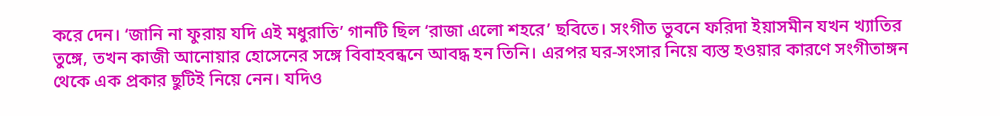করে দেন। ‘জানি না ফুরায় যদি এই মধুরাতি’ গানটি ছিল ‘রাজা এলো শহরে’ ছবিতে। সংগীত ভুবনে ফরিদা ইয়াসমীন যখন খ্যাতির তুঙ্গে, তখন কাজী আনোয়ার হোসেনের সঙ্গে বিবাহবন্ধনে আবদ্ধ হন তিনি। এরপর ঘর-সংসার নিয়ে ব্যস্ত হওয়ার কারণে সংগীতাঙ্গন থেকে এক প্রকার ছুটিই নিয়ে নেন। যদিও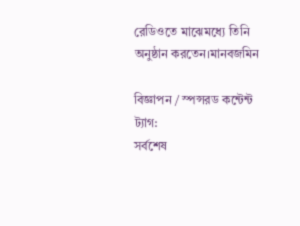রেডিওতে মাঝেমধ্যে তিনি অনুষ্ঠান করতেন।মানবজমিন

বিজ্ঞাপন / স্পন্সরড কন্টেন্ট
ট্যাগ:
সর্বশেষ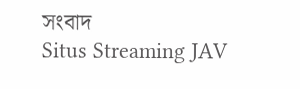সংবাদ
Situs Streaming JAV